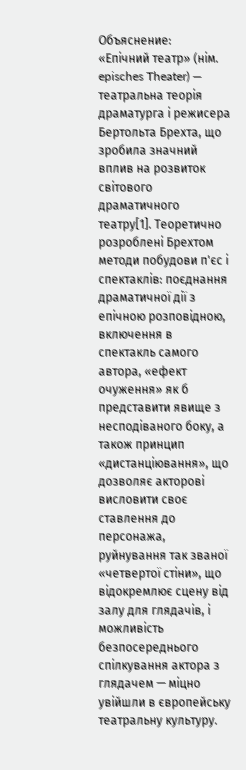Объяснение:
«Епічний театр» (нім. episches Theater) — театральна теорія драматурга і режисера Бертольта Брехта, що зробила значний вплив на розвиток світового драматичного театру[1]. Теоретично розроблені Брехтом методи побудови п'єс і спектаклів: поєднання драматичної дії з епічною розповідною, включення в спектакль самого автора, «ефект очуження» як б представити явище з несподіваного боку, а також принцип «дистанціювання», що дозволяє акторові висловити своє ставлення до персонажа, руйнування так званої «четвертої стіни», що відокремлює сцену від залу для глядачів, і можливість безпосереднього спілкування актора з глядачем — міцно увійшли в європейську театральну культуру.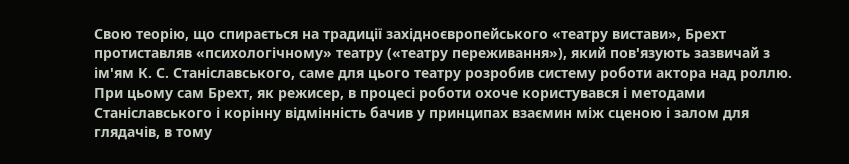Свою теорію, що спирається на традиції західноєвропейського «театру вистави», Брехт протиставляв «психологічному» театру («театру переживання»), який пов'язують зазвичай з ім'ям К. С. Станіславського, саме для цього театру розробив систему роботи актора над роллю. При цьому сам Брехт, як режисер, в процесі роботи охоче користувався і методами Станіславського і корінну відмінність бачив у принципах взаємин між сценою і залом для глядачів, в тому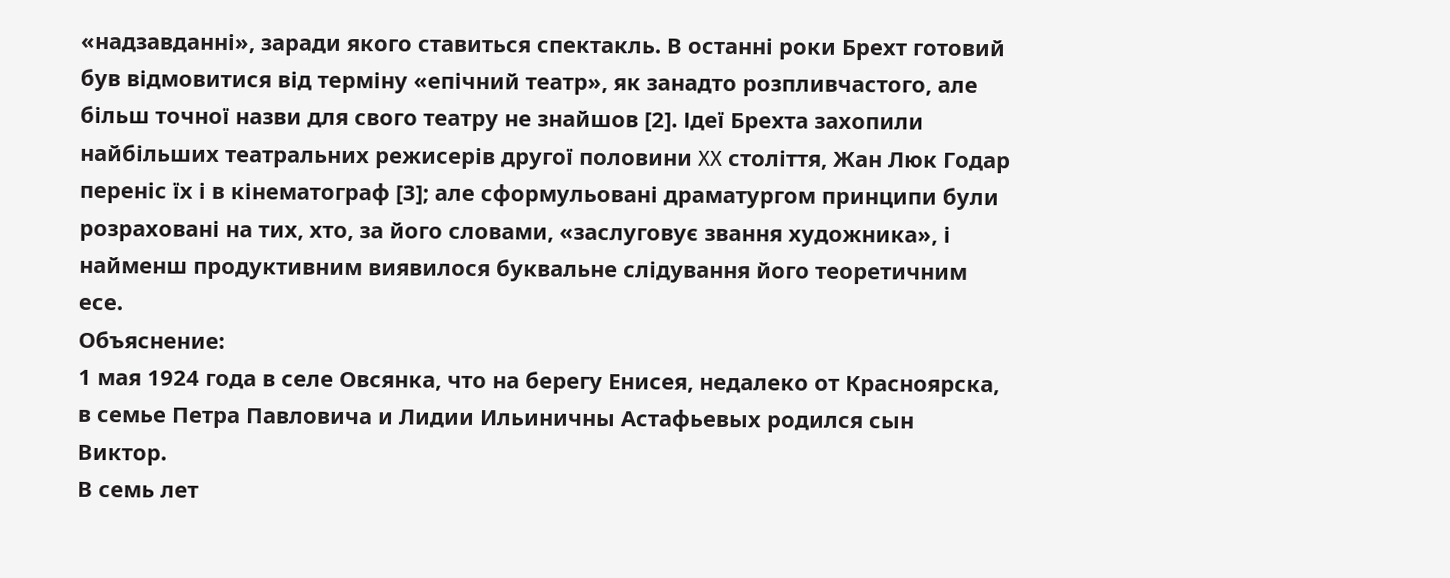«надзавданні», заради якого ставиться спектакль. В останні роки Брехт готовий був відмовитися від терміну «епічний театр», як занадто розпливчастого, але більш точної назви для свого театру не знайшов [2]. Ідеї Брехта захопили найбільших театральних режисерів другої половини XX століття, Жан Люк Годар переніс їх і в кінематограф [3]; але сформульовані драматургом принципи були розраховані на тих, хто, за його словами, «заслуговує звання художника», і найменш продуктивним виявилося буквальне слідування його теоретичним есе.
Объяснение:
1 мая 1924 года в селе Овсянка, что на берегу Енисея, недалеко от Красноярска, в семье Петра Павловича и Лидии Ильиничны Астафьевых родился сын Виктор.
В семь лет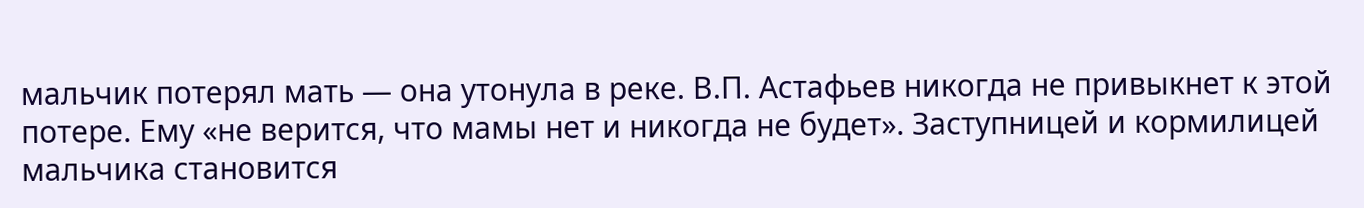мальчик потерял мать — она утонула в реке. В.П. Астафьев никогда не привыкнет к этой потере. Ему «не верится, что мамы нет и никогда не будет». Заступницей и кормилицей мальчика становится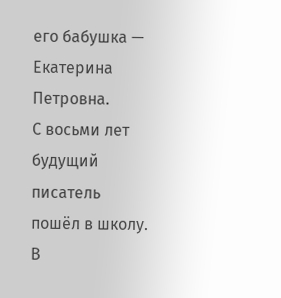его бабушка — Екатерина Петровна.
С восьми лет будущий писатель пошёл в школу. В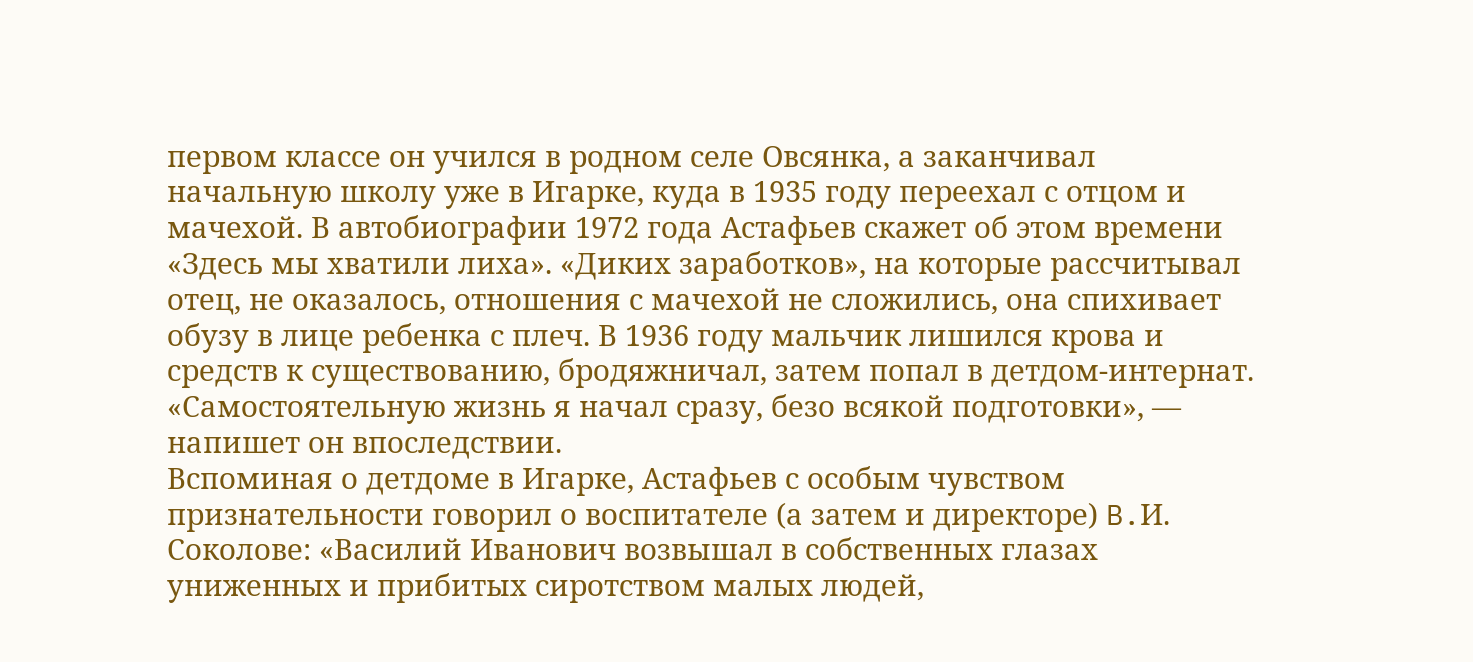первом классе он учился в родном селе Овсянка, а заканчивал начальную школу уже в Игарке, куда в 1935 году переехал с отцом и мачехой. В автобиографии 1972 года Астафьев скажет об этом времени «Здесь мы хватили лиха». «Диких заработков», на которые рассчитывал отец, не оказалось, отношения с мачехой не сложились, она спихивает обузу в лице ребенка с плеч. В 1936 году мальчик лишился крова и средств к существованию, бродяжничал, затем попал в детдом-интернат. «Самостоятельную жизнь я начал сразу, безо всякой подготовки», — напишет он впоследствии.
Вспоминая о детдоме в Игарке, Астафьев с особым чувством признательности говорил о воспитателе (а затем и директоре) B.И. Соколове: «Василий Иванович возвышал в собственных глазах униженных и прибитых сиротством малых людей,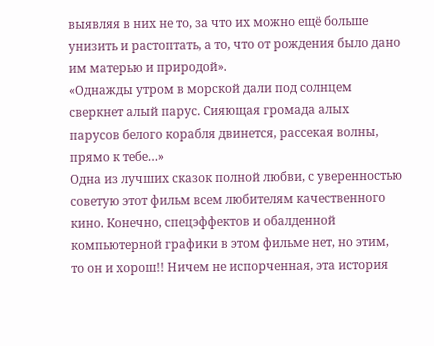выявляя в них не то, за что их можно ещё больше унизить и растоптать, а то, что от рождения было дано им матерью и природой».
«Однажды утром в морской дали под солнцем сверкнет алый парус. Сияющая громада алых парусов белого корабля двинется, рассекая волны, прямо к тебе…»
Одна из лучших сказок полной любви, с уверенностью советую этот фильм всем любителям качественного кино. Конечно, спецэффектов и обалденной компьютерной графики в этом фильме нет, но этим, то он и хорош!! Ничем не испорченная, эта история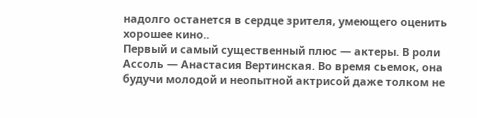надолго останется в сердце зрителя, умеющего оценить хорошее кино..
Первый и самый существенный плюс — актеры. В роли Ассоль — Анастасия Вертинская. Во время сьемок, она будучи молодой и неопытной актрисой даже толком не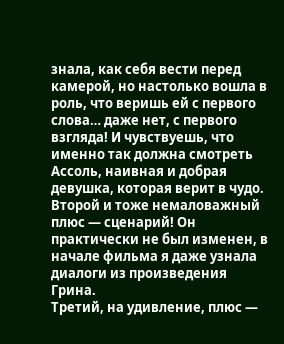знала, как себя вести перед камерой, но настолько вошла в роль, что веришь ей с первого слова… даже нет, с первого взгляда! И чувствуешь, что именно так должна смотреть Ассоль, наивная и добрая девушка, которая верит в чудо.
Второй и тоже немаловажный плюс — сценарий! Он практически не был изменен, в начале фильма я даже узнала диалоги из произведения Грина.
Третий, на удивление, плюс —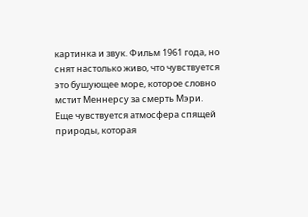картинка и звук. Фильм 1961 года, но снят настолько живо, что чувствуется это бушующее море, которое словно мстит Меннерсу за смерть Мэри. Еще чувствуется атмосфера спящей природы, которая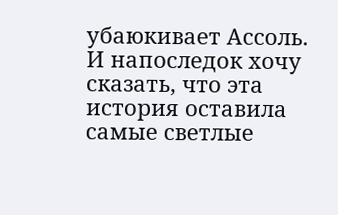убаюкивает Ассоль.
И напоследок хочу сказать, что эта история оставила самые светлые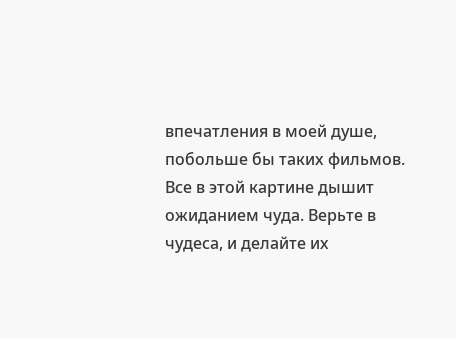впечатления в моей душе, побольше бы таких фильмов. Все в этой картине дышит ожиданием чуда. Верьте в чудеса, и делайте их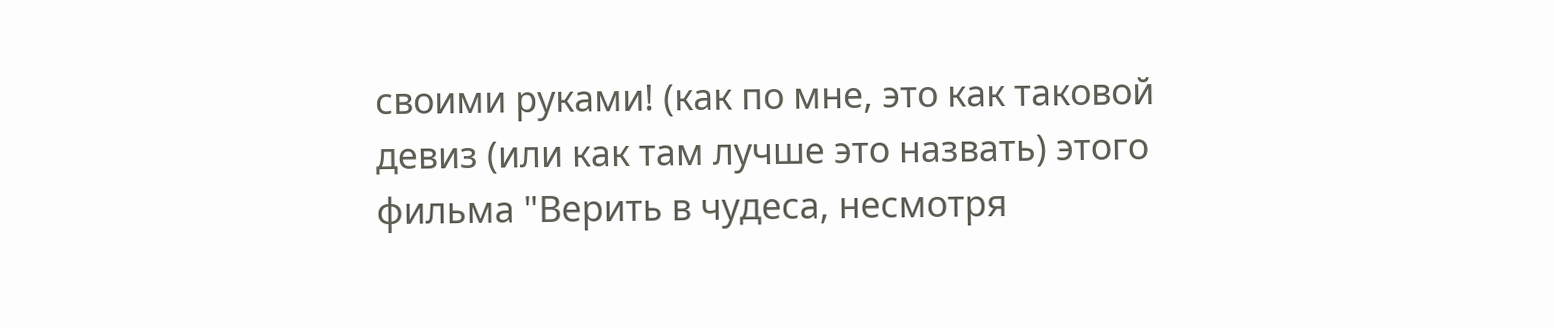своими руками! (как по мне, это как таковой девиз (или как там лучше это назвать) этого фильма "Верить в чудеса, несмотря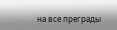на все преграды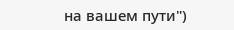на вашем пути")